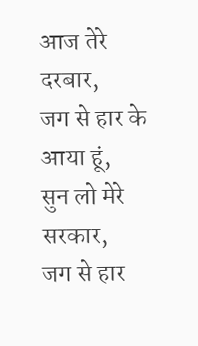आज तेरे दरबार,
जग से हार के आया हूं,
सुन लो मेरे सरकार,
जग से हार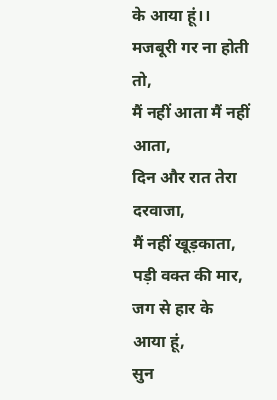के आया हूं।।
मजबूरी गर ना होती तो,
मैं नहीं आता मैं नहीं आता,
दिन और रात तेरा दरवाजा,
मैं नहीं खूड़काता,
पड़ी वक्त की मार,
जग से हार के आया हूं,
सुन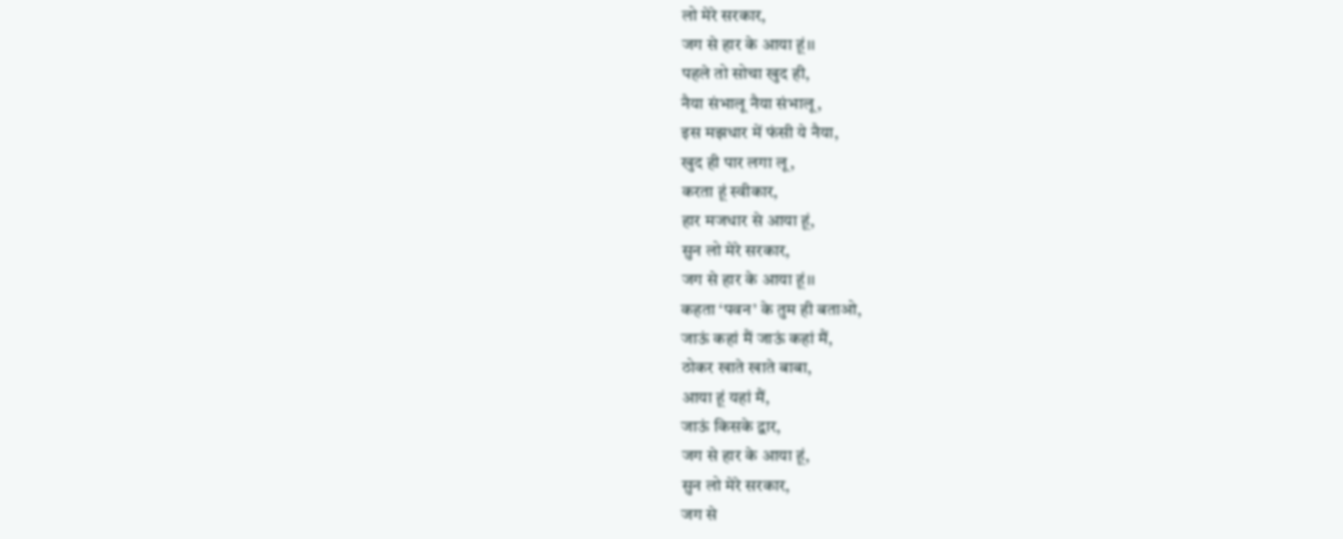लो मेरे सरकार,
जग से हार के आया हूं।।
पहले तो सोचा खुद ही,
नैया संभालू नैया संभालू,
इस मझधार में फंसी ये नैया,
खुद ही पार लगा लू,
करता हूं स्वीकार,
हार मजधार से आया हूं,
सुन लो मेरे सरकार,
जग से हार के आया हूं।।
कहता ‘पवन’ के तुम ही बताओ,
जाऊं कहां मैं जाऊं कहां मैं,
ठोकर खाते खाते बाबा,
आया हूं यहां मैं,
जाऊं किसके द्वार,
जग से हार के आया हूं,
सुन लो मेरे सरकार,
जग से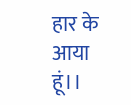हार के आया हूं।।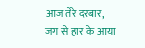आज तेरे दरबार,
जग से हार के आया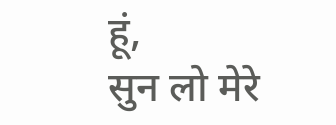हूं,
सुन लो मेरे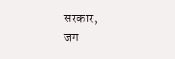सरकार,
जग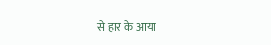से हार के आया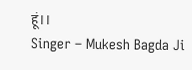हूं।।
Singer – Mukesh Bagda Ji